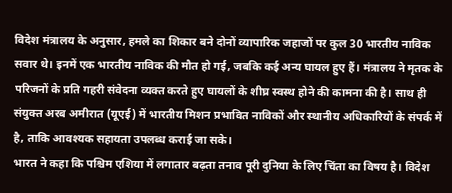विदेश मंत्रालय के अनुसार, हमले का शिकार बने दोनों व्यापारिक जहाजों पर कुल 30 भारतीय नाविक सवार थे। इनमें एक भारतीय नाविक की मौत हो गई, जबकि कई अन्य घायल हुए हैं। मंत्रालय ने मृतक के परिजनों के प्रति गहरी संवेदना व्यक्त करते हुए घायलों के शीघ्र स्वस्थ होने की कामना की है। साथ ही संयुक्त अरब अमीरात (यूएई) में भारतीय मिशन प्रभावित नाविकों और स्थानीय अधिकारियों के संपर्क में है, ताकि आवश्यक सहायता उपलब्ध कराई जा सके।
भारत ने कहा कि पश्चिम एशिया में लगातार बढ़ता तनाव पूरी दुनिया के लिए चिंता का विषय है। विदेश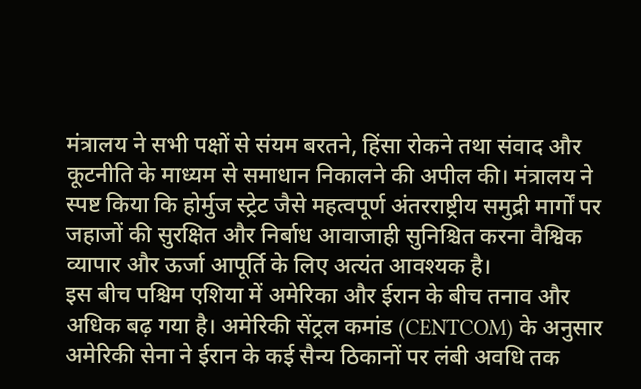मंत्रालय ने सभी पक्षों से संयम बरतने, हिंसा रोकने तथा संवाद और कूटनीति के माध्यम से समाधान निकालने की अपील की। मंत्रालय ने स्पष्ट किया कि होर्मुज स्ट्रेट जैसे महत्वपूर्ण अंतरराष्ट्रीय समुद्री मार्गों पर जहाजों की सुरक्षित और निर्बाध आवाजाही सुनिश्चित करना वैश्विक व्यापार और ऊर्जा आपूर्ति के लिए अत्यंत आवश्यक है।
इस बीच पश्चिम एशिया में अमेरिका और ईरान के बीच तनाव और अधिक बढ़ गया है। अमेरिकी सेंट्रल कमांड (CENTCOM) के अनुसार अमेरिकी सेना ने ईरान के कई सैन्य ठिकानों पर लंबी अवधि तक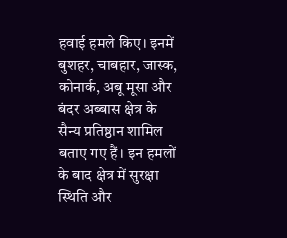हवाई हमले किए। इनमें बुशहर, चाबहार, जास्क, कोनार्क, अबू मूसा और बंदर अब्बास क्षेत्र के सैन्य प्रतिष्ठान शामिल बताए गए हैं। इन हमलों के बाद क्षेत्र में सुरक्षा स्थिति और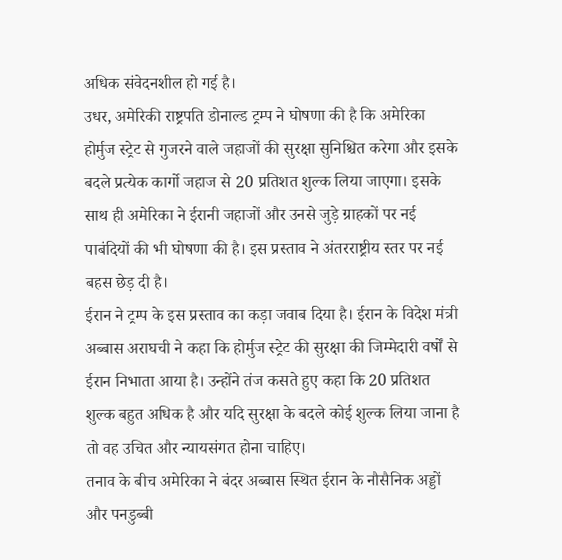अधिक संवेदनशील हो गई है।
उधर, अमेरिकी राष्ट्रपति डोनाल्ड ट्रम्प ने घोषणा की है कि अमेरिका होर्मुज स्ट्रेट से गुजरने वाले जहाजों की सुरक्षा सुनिश्चित करेगा और इसके बदले प्रत्येक कार्गो जहाज से 20 प्रतिशत शुल्क लिया जाएगा। इसके साथ ही अमेरिका ने ईरानी जहाजों और उनसे जुड़े ग्राहकों पर नई पाबंदियों की भी घोषणा की है। इस प्रस्ताव ने अंतरराष्ट्रीय स्तर पर नई बहस छेड़ दी है।
ईरान ने ट्रम्प के इस प्रस्ताव का कड़ा जवाब दिया है। ईरान के विदेश मंत्री अब्बास अराघची ने कहा कि होर्मुज स्ट्रेट की सुरक्षा की जिम्मेदारी वर्षों से ईरान निभाता आया है। उन्होंने तंज कसते हुए कहा कि 20 प्रतिशत शुल्क बहुत अधिक है और यदि सुरक्षा के बदले कोई शुल्क लिया जाना है तो वह उचित और न्यायसंगत होना चाहिए।
तनाव के बीच अमेरिका ने बंदर अब्बास स्थित ईरान के नौसैनिक अड्डों और पनडुब्बी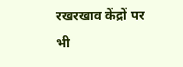रखरखाव केंद्रों पर भी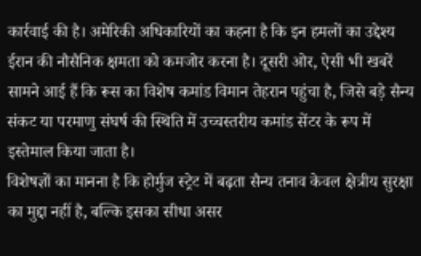कार्रवाई की है। अमेरिकी अधिकारियों का कहना है कि इन हमलों का उद्देश्य ईरान की नौसैनिक क्षमता को कमजोर करना है। दूसरी ओर, ऐसी भी खबरें सामने आई हैं कि रूस का विशेष कमांड विमान तेहरान पहुंचा है, जिसे बड़े सैन्य संकट या परमाणु संघर्ष की स्थिति में उच्चस्तरीय कमांड सेंटर के रूप में इस्तेमाल किया जाता है।
विशेषज्ञों का मानना है कि होर्मुज स्ट्रेट में बढ़ता सैन्य तनाव केवल क्षेत्रीय सुरक्षा का मुद्दा नहीं है, बल्कि इसका सीधा असर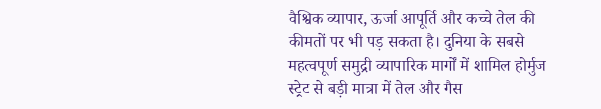वैश्विक व्यापार, ऊर्जा आपूर्ति और कच्चे तेल की कीमतों पर भी पड़ सकता है। दुनिया के सबसे महत्वपूर्ण समुद्री व्यापारिक मार्गों में शामिल होर्मुज स्ट्रेट से बड़ी मात्रा में तेल और गैस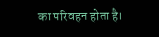का परिवहन होता है।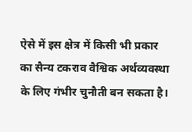ऐसे में इस क्षेत्र में किसी भी प्रकार का सैन्य टकराव वैश्विक अर्थव्यवस्था के लिए गंभीर चुनौती बन सकता है।